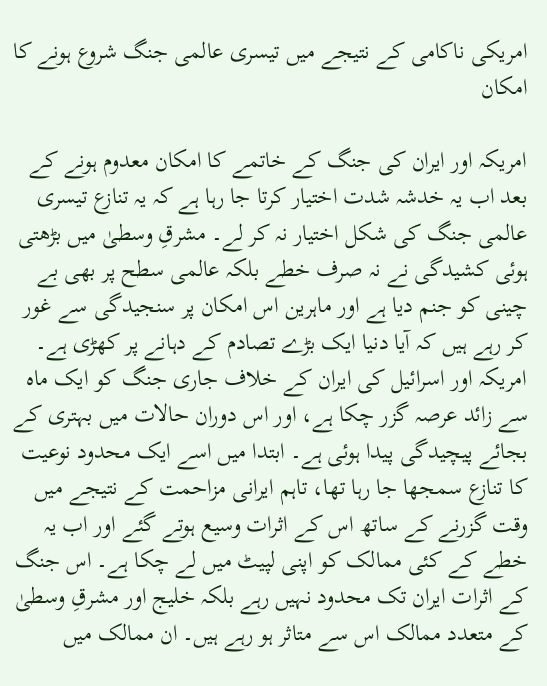امریکی ناکامی کے نتیجے میں تیسری عالمی جنگ شروع ہونے کا امکان

امریکہ اور ایران کی جنگ کے خاتمے کا امکان معدوم ہونے کے بعد اب یہ خدشہ شدت اختیار کرتا جا رہا ہے کہ یہ تنازع تیسری عالمی جنگ کی شکل اختیار نہ کر لے۔ مشرقِ وسطیٰ میں بڑھتی ہوئی کشیدگی نے نہ صرف خطے بلکہ عالمی سطح پر بھی بے چینی کو جنم دیا ہے اور ماہرین اس امکان پر سنجیدگی سے غور کر رہے ہیں کہ آیا دنیا ایک بڑے تصادم کے دہانے پر کھڑی ہے۔
امریکہ اور اسرائیل کی ایران کے خلاف جاری جنگ کو ایک ماہ سے زائد عرصہ گزر چکا ہے، اور اس دوران حالات میں بہتری کے بجائے پیچیدگی پیدا ہوئی ہے۔ ابتدا میں اسے ایک محدود نوعیت کا تنازع سمجھا جا رہا تھا، تاہم ایرانی مزاحمت کے نتیجے میں وقت گزرنے کے ساتھ اس کے اثرات وسیع ہوتے گئے اور اب یہ خطے کے کئی ممالک کو اپنی لپیٹ میں لے چکا ہے۔ اس جنگ کے اثرات ایران تک محدود نہیں رہے بلکہ خلیج اور مشرقِ وسطیٰ کے متعدد ممالک اس سے متاثر ہو رہے ہیں۔ ان ممالک میں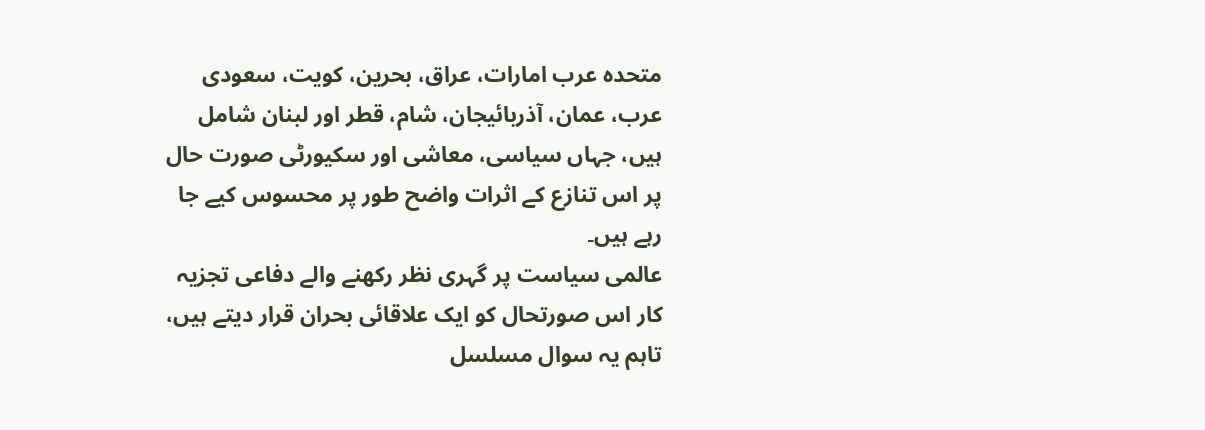متحدہ عرب امارات، عراق، بحرین، کویت، سعودی عرب، عمان، آذربائیجان، شام، قطر اور لبنان شامل ہیں، جہاں سیاسی، معاشی اور سکیورٹی صورت حال پر اس تنازع کے اثرات واضح طور پر محسوس کیے جا رہے ہیں۔
عالمی سیاست پر گہری نظر رکھنے والے دفاعی تجزیہ کار اس صورتحال کو ایک علاقائی بحران قرار دیتے ہیں، تاہم یہ سوال مسلسل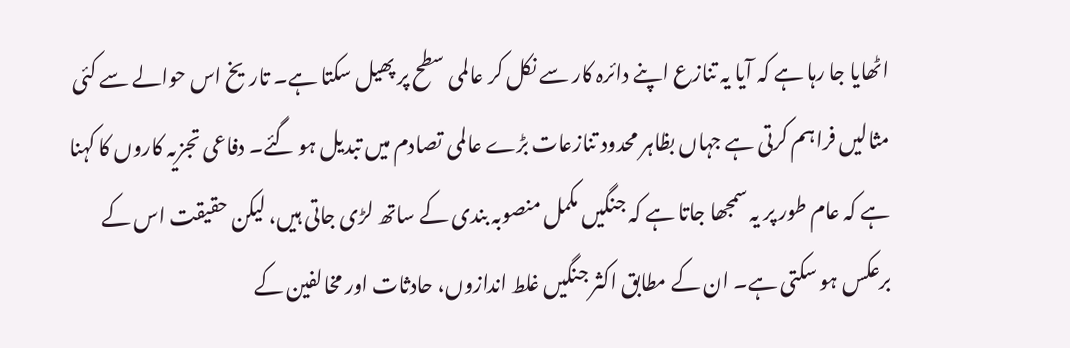اٹھایا جا رہا ہے کہ آیا یہ تنازع اپنے دائرہ کار سے نکل کر عالمی سطح پر پھیل سکتا ہے۔ تاریخ اس حوالے سے کئی مثالیں فراہم کرتی ہے جہاں بظاہر محدود تنازعات بڑے عالمی تصادم میں تبدیل ہو گئے۔ دفاعی تجزیہ کاروں کا کہنا ہے کہ عام طور پر یہ سمجھا جاتا ہے کہ جنگیں مکمل منصوبہ بندی کے ساتھ لڑی جاتی ہیں، لیکن حقیقت اس کے برعکس ہو سکتی ہے۔ ان کے مطابق اکثر جنگیں غلط اندازوں، حادثات اور مخالفین کے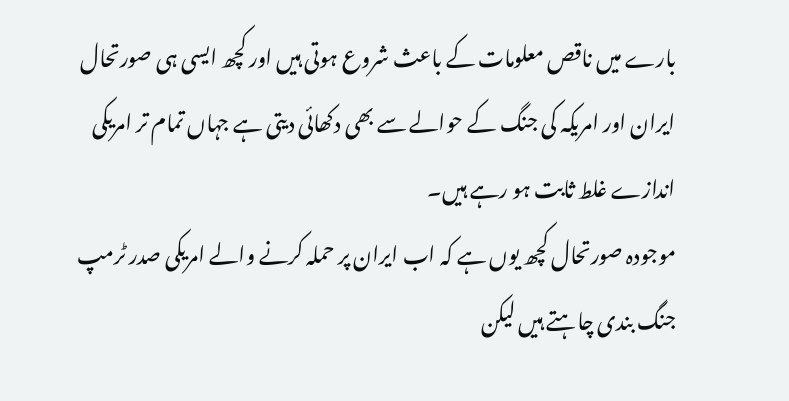بارے میں ناقص معلومات کے باعث شروع ہوتی ہیں اور کچھ ایسی ہی صورتحال ایران اور امریکہ کی جنگ کے حوالے سے بھی دکھائی دیتی ہے جہاں تمام تر امریکی اندازے غلط ثابت ہو رہے ہیں۔
موجودہ صورتحال کچھ یوں ہے کہ اب ایران پر حملہ کرنے والے امریکی صدر ٹرمپ جنگ بندی چاہتے ہیں لیکن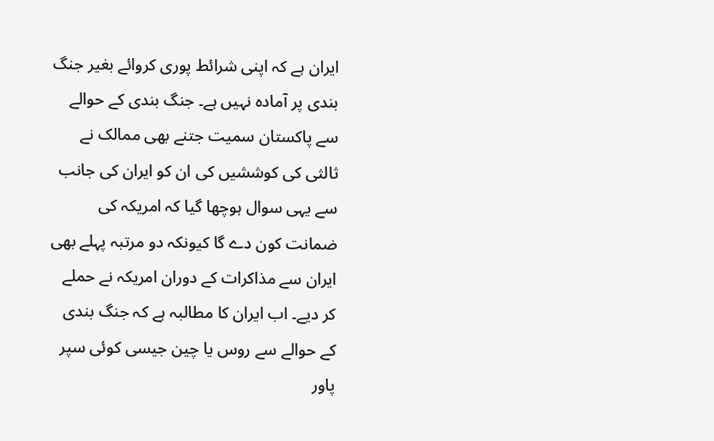ایران ہے کہ اپنی شرائط پوری کروائے بغیر جنگ بندی پر آمادہ نہیں ہے۔ جنگ بندی کے حوالے سے پاکستان سمیت جتنے بھی ممالک نے ثالثی کی کوششیں کی ان کو ایران کی جانب سے یہی سوال ہوچھا گیا کہ امریکہ کی ضمانت کون دے گا کیونکہ دو مرتبہ پہلے بھی ایران سے مذاکرات کے دوران امریکہ نے حملے کر دیے۔ اب ایران کا مطالبہ ہے کہ جنگ بندی کے حوالے سے روس یا چین جیسی کوئی سپر پاور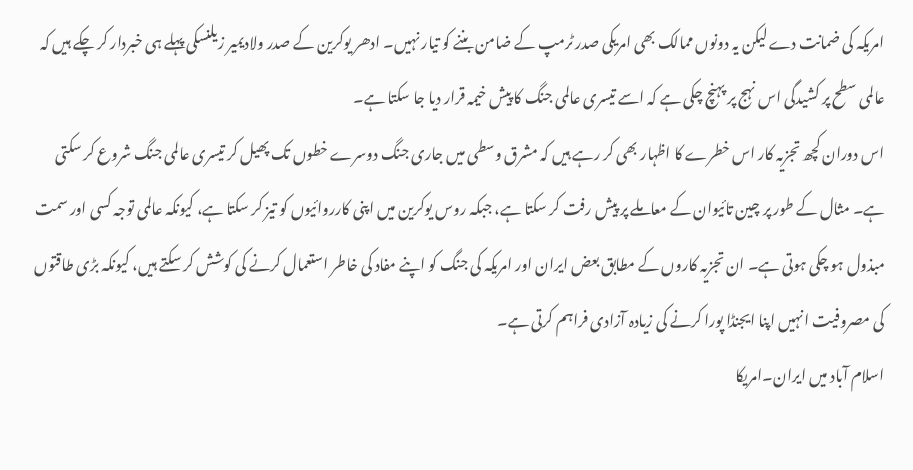امریکہ کی ضمانت دے لیکن یہ دونوں ممالک بھی امریکی صدر ٹرمپ کے ضامن بننے کو تیار نہیں۔ ادھر یوکرین کے صدر ولادیمیر زیلنسکی پہلے ہی خبردار کر چکے ہیں کہ عالمی سطح پر کشیدگی اس نہج پر پہنچ چکی ہے کہ اسے تیسری عالمی جنگ کا پیش خیمہ قرار دیا جا سکتا ہے۔
اس دوران کچھ تجزیہ کار اس خطرے کا اظہار بھی کر رہے ہیں کہ مشرق وسطی میں جاری جنگ دوسرے خطوں تک پھیل کر تیسری عالمی جنگ شروع کر سکتی ہے۔ مثال کے طور پر چین تائیوان کے معاملے پر پیش رفت کر سکتا ہے، جبکہ روس یوکرین میں اپنی کارروائیوں کو تیز کر سکتا ہے، کیونکہ عالمی توجہ کسی اور سمت مبذول ہو چکی ہوتی ہے۔ ان تجزیہ کاروں کے مطابق بعض ایران اور امریکہ کی جنگ کو اپنے مفاد کی خاطر استعمال کرنے کی کوشش کر سکتے ہیں، کیونکہ بڑی طاقتوں کی مصروفیت انہیں اپنا ایجنڈا پورا کرنے کی زیادہ آزادی فراہم کرتی ہے۔
اسلام آباد میں ایران۔امریکا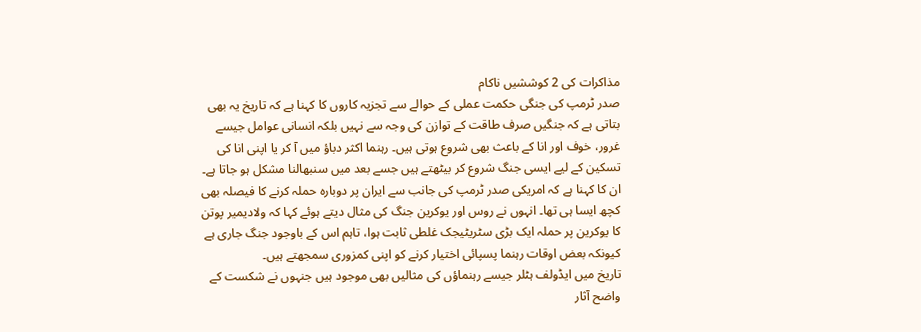مذاکرات کی 2 کوششیں ناکام
صدر ٹرمپ کی جنگی حکمت عملی کے حوالے سے تجزیہ کاروں کا کہنا ہے کہ تاریخ یہ بھی بتاتی ہے کہ جنگیں صرف طاقت کے توازن کی وجہ سے نہیں بلکہ انسانی عوامل جیسے غرور، خوف اور انا کے باعث بھی شروع ہوتی ہیں۔ رہنما اکثر دباؤ میں آ کر یا اپنی انا کی تسکین کے لیے ایسی جنگ شروع کر بیٹھتے ہیں جسے بعد میں سنبھالنا مشکل ہو جاتا ہے۔ ان کا کہنا ہے کہ امریکی صدر ٹرمپ کی جانب سے ایران پر دوبارہ حملہ کرنے کا فیصلہ بھی کچھ ایسا ہی تھا۔ انہوں نے روس اور یوکرین جنگ کی مثال دیتے ہوئے کہا کہ ولادیمیر پوتن کا یوکرین پر حملہ ایک بڑی سٹریٹیجک غلطی ثابت ہوا، تاہم اس کے باوجود جنگ جاری ہے کیونکہ بعض اوقات رہنما پسپائی اختیار کرنے کو اپنی کمزوری سمجھتے ہیں۔
تاریخ میں ایڈولف ہٹلر جیسے رہنماؤں کی مثالیں بھی موجود ہیں جنہوں نے شکست کے واضح آثار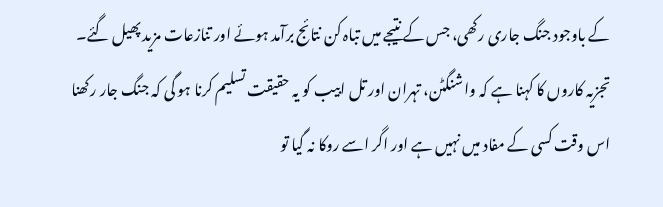کے باوجود جنگ جاری رکھی، جس کے نتیجے میں تباہ کن نتائج برآمد ہوئے اور تنازعات مزید پھیل گئے۔
تجزیہ کاروں کا کہنا ہے کہ واشنگٹن، تہران اور تل ابیب کو یہ حقیقت تسلیم کرنا ہو گی کہ جنگ جار رکھنا اس وقت کسی کے مفاد میں نہیں ہے اور اگر اسے روکا نہ گیا تو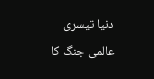دنیا تیسری عالمی جنگ کا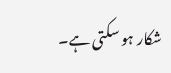شکار ہو سکتی ہے۔